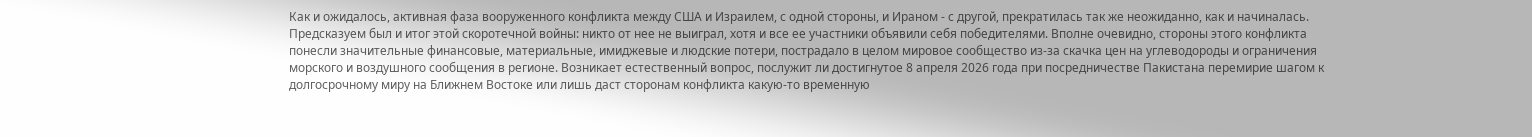Как и ожидалось, активная фаза вооруженного конфликта между США и Израилем, с одной стороны, и Ираном - с другой, прекратилась так же неожиданно, как и начиналась. Предсказуем был и итог этой скоротечной войны: никто от нее не выиграл, хотя и все ее участники объявили себя победителями. Вполне очевидно, стороны этого конфликта понесли значительные финансовые, материальные, имиджевые и людские потери, пострадало в целом мировое сообщество из-за скачка цен на углеводороды и ограничения морского и воздушного сообщения в регионе. Возникает естественный вопрос, послужит ли достигнутое 8 апреля 2026 года при посредничестве Пакистана перемирие шагом к долгосрочному миру на Ближнем Востоке или лишь даст сторонам конфликта какую-то временную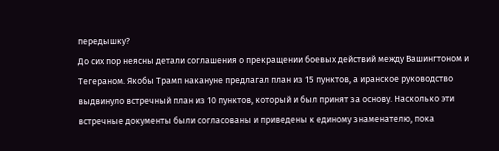передышку?
До сих пор неясны детали соглашения о прекращении боевых действий между Вашингтоном и Тегераном. Якобы Трамп накануне предлагал план из 15 пунктов, а иранское руководство выдвинуло встречный план из 10 пунктов, который и был принят за основу. Насколько эти встречные документы были согласованы и приведены к единому знаменателю, пока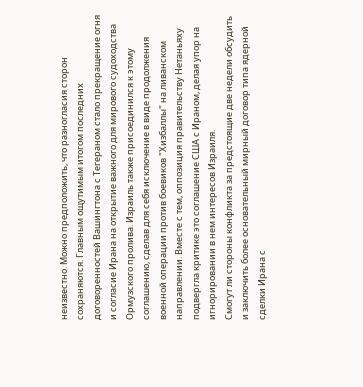неизвестно. Можно предположить, что разногласия сторон сохраняются. Главным ощутимым итогом последних договоренностей Вашингтона с Тегераном стало прекращение огня и согласие Ирана на открытие важного для мирового судоходства Ормузского пролива. Израиль также присоединился к этому соглашению, сделав для себя исключение в виде продолжения военной операции против боевиков "Хизбаллы" на ливанском направлении. Вместе с тем, оппозиция правительству Нетаньяху подвергла критике это соглашение США с Ираном, делая упор на игнорировании в нем интересов Израиля.
Смогут ли стороны конфликта за предстоящие две недели обсудить и заключить более основательный мирный договор типа ядерной сделки Ирана с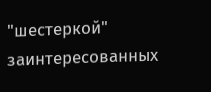"шестеркой" заинтересованных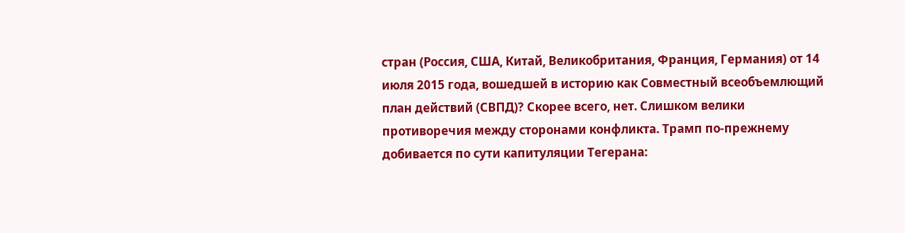стран (Россия, США, Китай, Великобритания, Франция, Германия) от 14 июля 2015 года, вошедшей в историю как Совместный всеобъемлющий план действий (СВПД)? Скорее всего, нет. Слишком велики противоречия между сторонами конфликта. Трамп по-прежнему добивается по сути капитуляции Тегерана: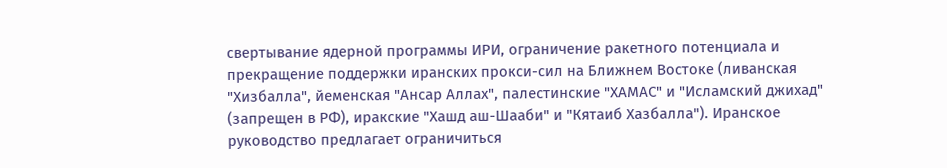свертывание ядерной программы ИРИ, ограничение ракетного потенциала и прекращение поддержки иранских прокси-сил на Ближнем Востоке (ливанская "Хизбалла", йеменская "Ансар Аллах", палестинские "ХАМАС" и "Исламский джихад" (запрещен в РФ), иракские "Хашд аш-Шааби" и "Кятаиб Хазбалла"). Иранское руководство предлагает ограничиться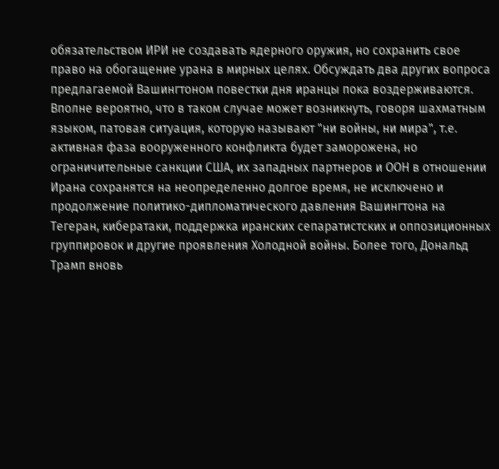обязательством ИРИ не создавать ядерного оружия, но сохранить свое право на обогащение урана в мирных целях. Обсуждать два других вопроса предлагаемой Вашингтоном повестки дня иранцы пока воздерживаются.
Вполне вероятно, что в таком случае может возникнуть, говоря шахматным языком, патовая ситуация, которую называют "ни войны, ни мира", т.е. активная фаза вооруженного конфликта будет заморожена, но ограничительные санкции США, их западных партнеров и ООН в отношении Ирана сохранятся на неопределенно долгое время, не исключено и продолжение политико-дипломатического давления Вашингтона на Тегеран, кибератаки, поддержка иранских сепаратистских и оппозиционных группировок и другие проявления Холодной войны. Более того, Дональд Трамп вновь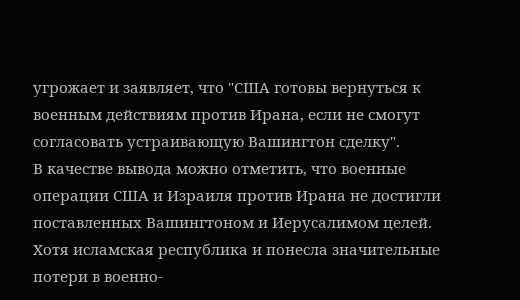угрожает и заявляет, что "США готовы вернуться к военным действиям против Ирана, если не смогут согласовать устраивающую Вашингтон сделку".
В качестве вывода можно отметить, что военные операции США и Израиля против Ирана не достигли поставленных Вашингтоном и Иерусалимом целей. Хотя исламская республика и понесла значительные потери в военно-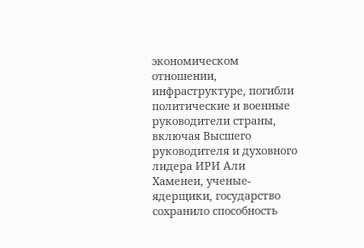экономическом отношении, инфраструктуре, погибли политические и военные руководители страны, включая Высшего руководителя и духовного лидера ИРИ Али Хаменеи, ученые-ядерщики, государство сохранило способность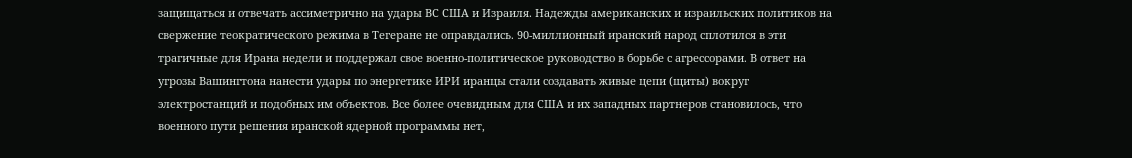защищаться и отвечать ассиметрично на удары ВС США и Израиля. Надежды американских и израильских политиков на свержение теократического режима в Тегеране не оправдались. 90-миллионный иранский народ сплотился в эти трагичные для Ирана недели и поддержал свое военно-политическое руководство в борьбе с агрессорами. В ответ на угрозы Вашингтона нанести удары по энергетике ИРИ иранцы стали создавать живые цепи (щиты) вокруг электростанций и подобных им объектов. Все более очевидным для США и их западных партнеров становилось, что военного пути решения иранской ядерной программы нет,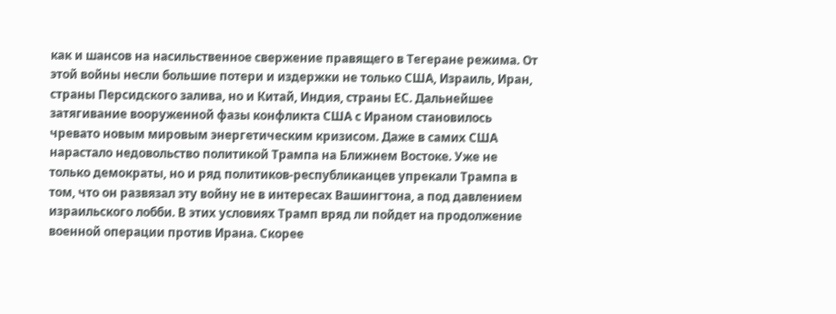как и шансов на насильственное свержение правящего в Тегеране режима. От этой войны несли большие потери и издержки не только США, Израиль, Иран, страны Персидского залива, но и Китай, Индия, страны ЕС. Дальнейшее затягивание вооруженной фазы конфликта США с Ираном становилось чревато новым мировым энергетическим кризисом. Даже в самих США нарастало недовольство политикой Трампа на Ближнем Востоке. Уже не только демократы, но и ряд политиков-республиканцев упрекали Трампа в том, что он развязал эту войну не в интересах Вашингтона, а под давлением израильского лобби. В этих условиях Трамп вряд ли пойдет на продолжение военной операции против Ирана. Скорее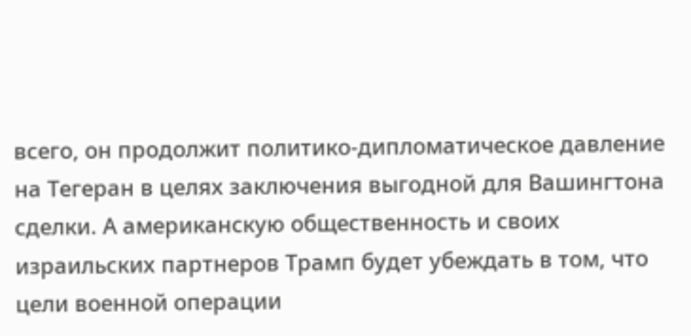всего, он продолжит политико-дипломатическое давление на Тегеран в целях заключения выгодной для Вашингтона сделки. А американскую общественность и своих израильских партнеров Трамп будет убеждать в том, что цели военной операции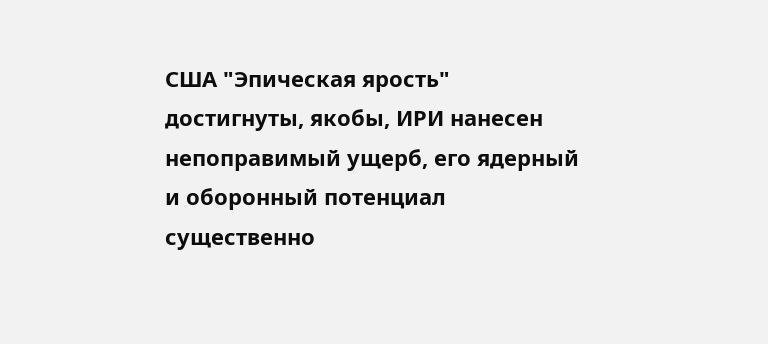США "Эпическая ярость" достигнуты, якобы, ИРИ нанесен непоправимый ущерб, его ядерный и оборонный потенциал существенно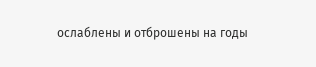ослаблены и отброшены на годы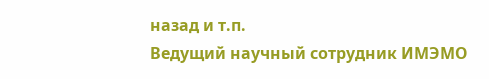назад и т.п.
Ведущий научный сотрудник ИМЭМО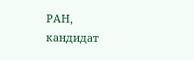РАН,
кандидат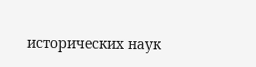исторических наук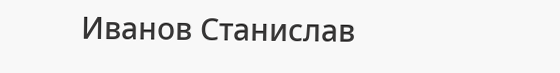Иванов Станислав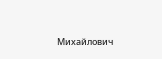Михайлович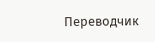Переводчик